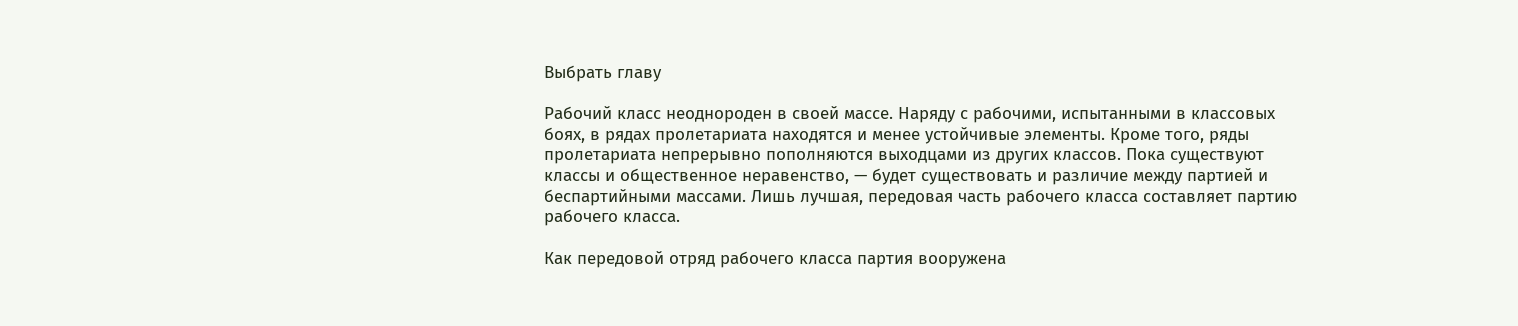Выбрать главу

Рабочий класс неоднороден в своей массе. Наряду с рабочими, испытанными в классовых боях, в рядах пролетариата находятся и менее устойчивые элементы. Кроме того, ряды пролетариата непрерывно пополняются выходцами из других классов. Пока существуют классы и общественное неравенство, — будет существовать и различие между партией и беспартийными массами. Лишь лучшая, передовая часть рабочего класса составляет партию рабочего класса.

Как передовой отряд рабочего класса партия вооружена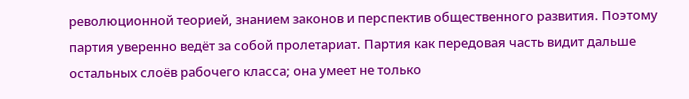революционной теорией, знанием законов и перспектив общественного развития. Поэтому партия уверенно ведёт за собой пролетариат. Партия как передовая часть видит дальше остальных слоёв рабочего класса; она умеет не только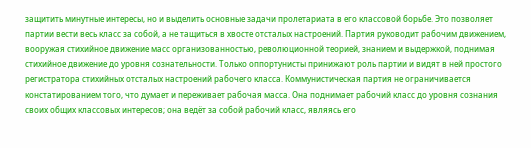защитить минутные интересы, но и выделить основные задачи пролетариата в его классовой борьбе. Это позволяет партии вести весь класс за собой, а не тащиться в хвосте отсталых настроений. Партия руководит рабочим движением, вооружая стихийное движение масс организованностью, революционной теорией, знанием и выдержкой, поднимая стихийное движение до уровня сознательности. Только оппортунисты принижают роль партии и видят в ней простого регистратора стихийных отсталых настроений рабочего класса. Коммунистическая партия не ограничивается констатированием того, что думает и переживает рабочая масса. Она поднимает рабочий класс до уровня сознания своих общих классовых интересов; она ведёт за собой рабочий класс, являясь его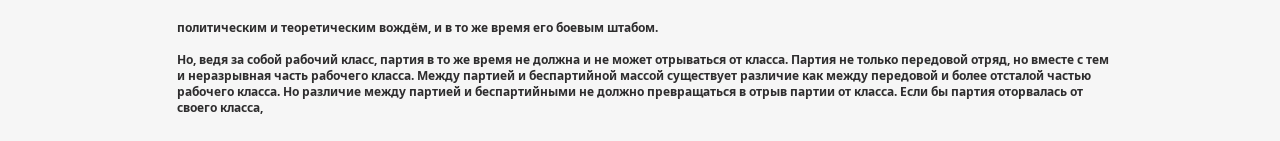политическим и теоретическим вождём, и в то же время его боевым штабом.

Но, ведя за собой рабочий класс, партия в то же время не должна и не может отрываться от класса. Партия не только передовой отряд, но вместе с тем и неразрывная часть рабочего класса. Между партией и беспартийной массой существует различие как между передовой и более отсталой частью рабочего класса. Но различие между партией и беспартийными не должно превращаться в отрыв партии от класса. Если бы партия оторвалась от своего класса,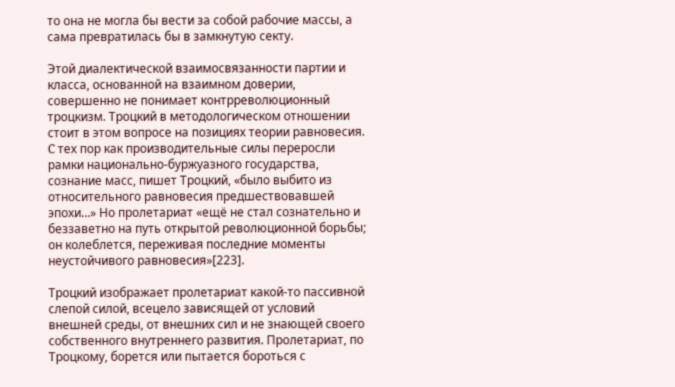то она не могла бы вести за собой рабочие массы, а сама превратилась бы в замкнутую секту.

Этой диалектической взаимосвязанности партии и класса, основанной на взаимном доверии, совершенно не понимает контрреволюционный троцкизм. Троцкий в методологическом отношении стоит в этом вопросе на позициях теории равновесия. C тех пор как производительные силы переросли рамки национально-буржуазного государства, сознание масс, пишет Троцкий, «было выбито из относительного равновесия предшествовавшей эпохи…» Но пролетариат «ещё не стал сознательно и беззаветно на путь открытой революционной борьбы; он колеблется, переживая последние моменты неустойчивого равновесия»[223].

Троцкий изображает пролетариат какой-то пассивной слепой силой, всецело зависящей от условий внешней среды, от внешних сил и не знающей своего собственного внутреннего развития. Пролетариат, по Троцкому, борется или пытается бороться с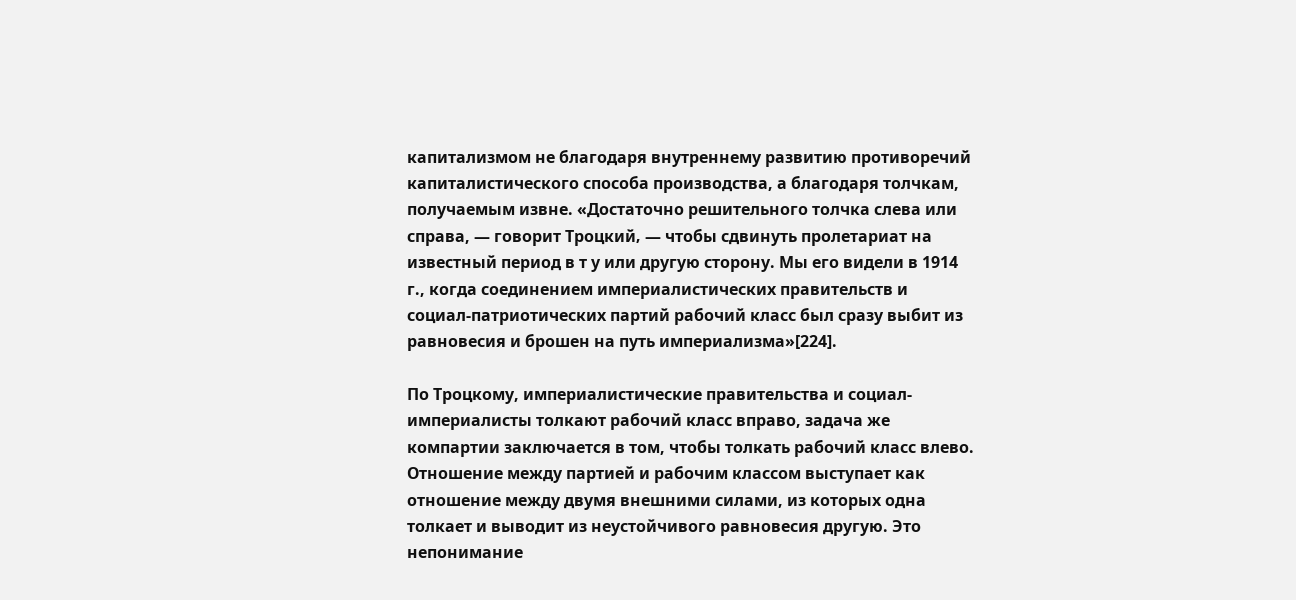капитализмом не благодаря внутреннему развитию противоречий капиталистического способа производства, а благодаря толчкам, получаемым извне. «Достаточно решительного толчка слева или справа, — говорит Троцкий‚ — чтобы сдвинуть пролетариат на известный период в т у или другую сторону. Мы его видели в 1914 г., когда соединением империалистических правительств и социал-патриотических партий рабочий класс был сразу выбит из равновесия и брошен на путь империализма»[224].

По Троцкому, империалистические правительства и социал-империалисты толкают рабочий класс вправо, задача же компартии заключается в том, чтобы толкать рабочий класс влево. Отношение между партией и рабочим классом выступает как отношение между двумя внешними силами, из которых одна толкает и выводит из неустойчивого равновесия другую. Это непонимание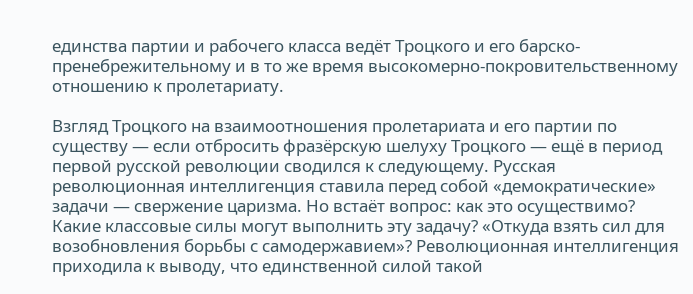единства партии и рабочего класса ведёт Троцкого и его барско-пренебрежительному и в то же время высокомерно-покровительственному отношению к пролетариату.

Взгляд Троцкого на взаимоотношения пролетариата и его партии по существу — если отбросить фразёрскую шелуху Троцкого — ещё в период первой русской революции сводился к следующему. Русская революционная интеллигенция ставила перед собой «демократические» задачи — свержение царизма. Но встаёт вопрос: как это осуществимо? Какие классовые силы могут выполнить эту задачу? «Откуда взять сил для возобновления борьбы с самодержавием»? Революционная интеллигенция приходила к выводу, что единственной силой такой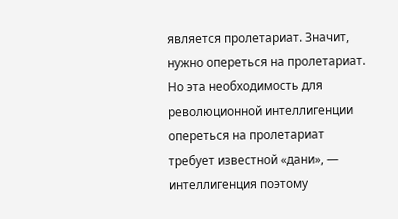является пролетариат. Значит, нужно опереться на пролетариат. Но эта необходимость для революционной интеллигенции опереться на пролетариат требует известной «дани», — интеллигенция поэтому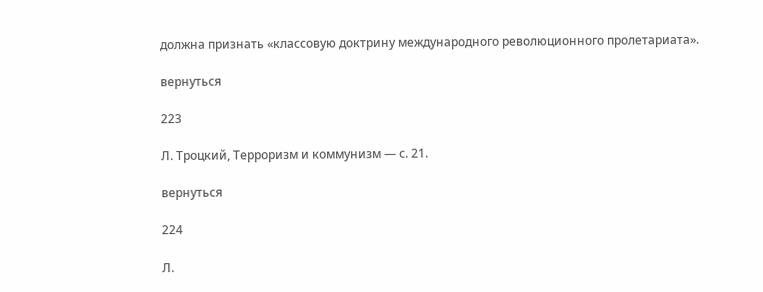должна признать «классовую доктрину международного революционного пролетариата».

вернуться

223

Л. Троцкий, Терроризм и коммунизм — с. 21.

вернуться

224

Л.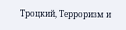Троцкий, Терроризм и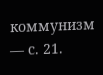коммунизм — с. 21.